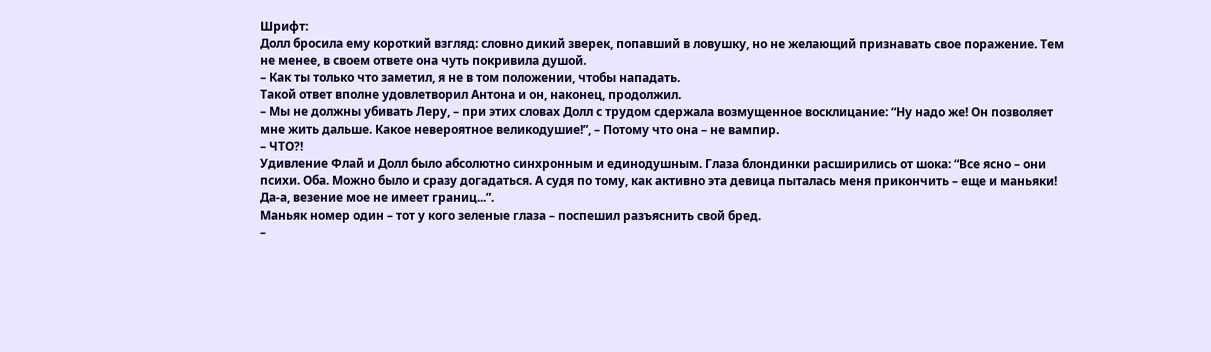Шрифт:
Долл бросила ему короткий взгляд: словно дикий зверек, попавший в ловушку, но не желающий признавать свое поражение. Тем не менее, в своем ответе она чуть покривила душой.
– Как ты только что заметил, я не в том положении, чтобы нападать.
Такой ответ вполне удовлетворил Антона и он, наконец, продолжил.
– Мы не должны убивать Леру, – при этих словах Долл с трудом сдержала возмущенное восклицание: “Ну надо же! Он позволяет мне жить дальше. Какое невероятное великодушие!”, – Потому что она – не вампир.
– ЧТО?!
Удивление Флай и Долл было абсолютно синхронным и единодушным. Глаза блондинки расширились от шока: “Все ясно – они психи. Оба. Можно было и сразу догадаться. А судя по тому, как активно эта девица пыталась меня прикончить – еще и маньяки! Да-а, везение мое не имеет границ...”.
Маньяк номер один – тот у кого зеленые глаза – поспешил разъяснить свой бред.
–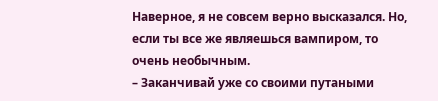Наверное, я не совсем верно высказался. Но, если ты все же являешься вампиром, то очень необычным.
– Заканчивай уже со своими путаными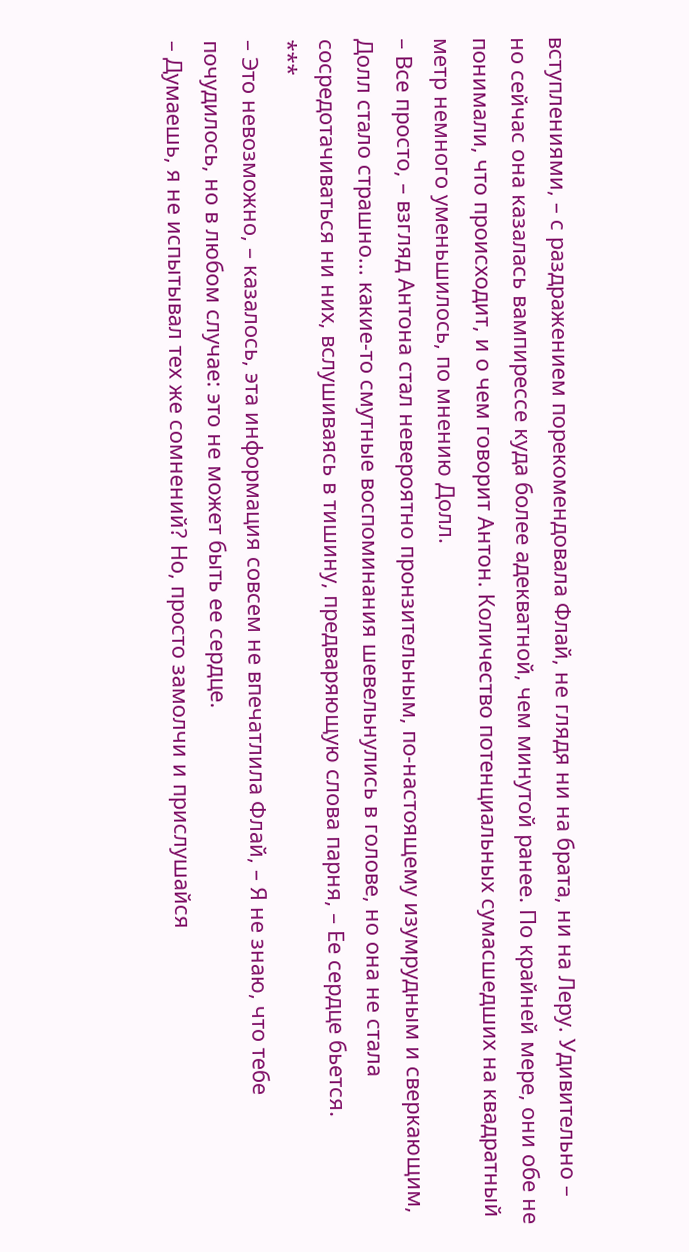вступлениями, – с раздражением порекомендовала Флай, не глядя ни на брата, ни на Леру. Удивительно – но сейчас она казалась вампирессе куда более адекватной, чем минутой ранее. По крайней мере, они обе не понимали, что происходит, и о чем говорит Антон. Количество потенциальных сумасшедших на квадратный метр немного уменьшилось, по мнению Долл.
– Все просто, – взгляд Антона стал невероятно пронзительным, по-настоящему изумрудным и сверкающим, Долл стало страшно... какие-то смутные воспоминания шевельнулись в голове, но она не стала сосредотачиваться ни них, вслушиваясь в тишину, предваряющую слова парня, – Ее сердце бьется.
***
– Это невозможно, – казалось, эта информация совсем не впечатлила Флай, – Я не знаю, что тебе почудилось, но в любом случае: это не может быть ее сердце.
– Думаешь, я не испытывал тех же сомнений? Но, просто замолчи и прислушайся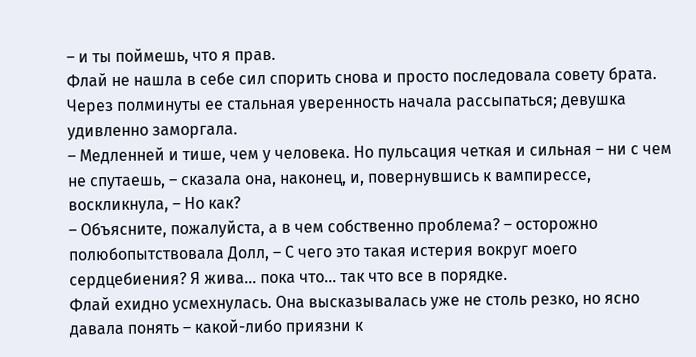– и ты поймешь, что я прав.
Флай не нашла в себе сил спорить снова и просто последовала совету брата. Через полминуты ее стальная уверенность начала рассыпаться; девушка удивленно заморгала.
– Медленней и тише, чем у человека. Но пульсация четкая и сильная – ни с чем не спутаешь, – сказала она, наконец, и, повернувшись к вампирессе, воскликнула, – Но как?
– Объясните, пожалуйста, а в чем собственно проблема? – осторожно полюбопытствовала Долл, – С чего это такая истерия вокруг моего сердцебиения? Я жива... пока что... так что все в порядке.
Флай ехидно усмехнулась. Она высказывалась уже не столь резко, но ясно давала понять – какой-либо приязни к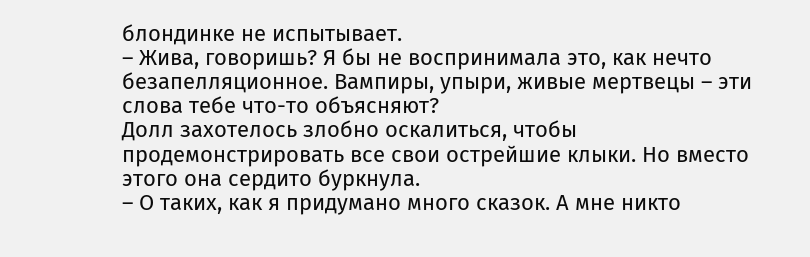блондинке не испытывает.
– Жива, говоришь? Я бы не воспринимала это, как нечто безапелляционное. Вампиры, упыри, живые мертвецы – эти слова тебе что-то объясняют?
Долл захотелось злобно оскалиться, чтобы продемонстрировать все свои острейшие клыки. Но вместо этого она сердито буркнула.
– О таких, как я придумано много сказок. А мне никто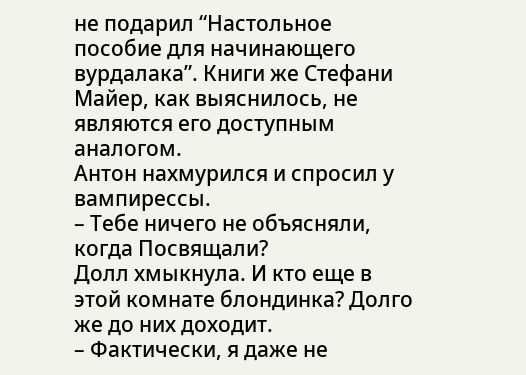не подарил “Настольное пособие для начинающего вурдалака”. Книги же Стефани Майер, как выяснилось, не являются его доступным аналогом.
Антон нахмурился и спросил у вампирессы.
– Тебе ничего не объясняли, когда Посвящали?
Долл хмыкнула. И кто еще в этой комнате блондинка? Долго же до них доходит.
– Фактически, я даже не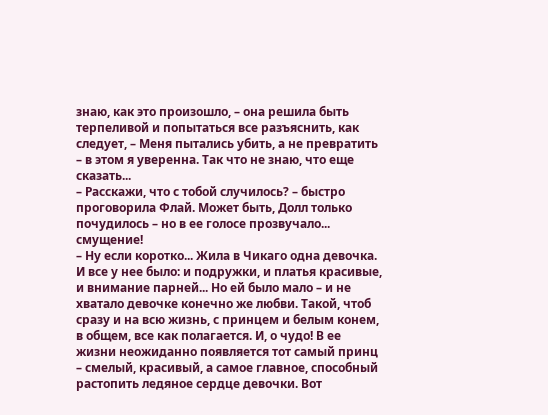знаю, как это произошло, – она решила быть терпеливой и попытаться все разъяснить, как следует, – Меня пытались убить, а не превратить – в этом я уверенна. Так что не знаю, что еще сказать...
– Расскажи, что с тобой случилось? – быстро проговорила Флай. Может быть, Долл только почудилось – но в ее голосе прозвучало... смущение!
– Ну если коротко... Жила в Чикаго одна девочка. И все у нее было: и подружки, и платья красивые, и внимание парней... Но ей было мало – и не хватало девочке конечно же любви. Такой, чтоб сразу и на всю жизнь, с принцем и белым конем, в общем, все как полагается. И, о чудо! В ее жизни неожиданно появляется тот самый принц – смелый, красивый, а самое главное, способный растопить ледяное сердце девочки. Вот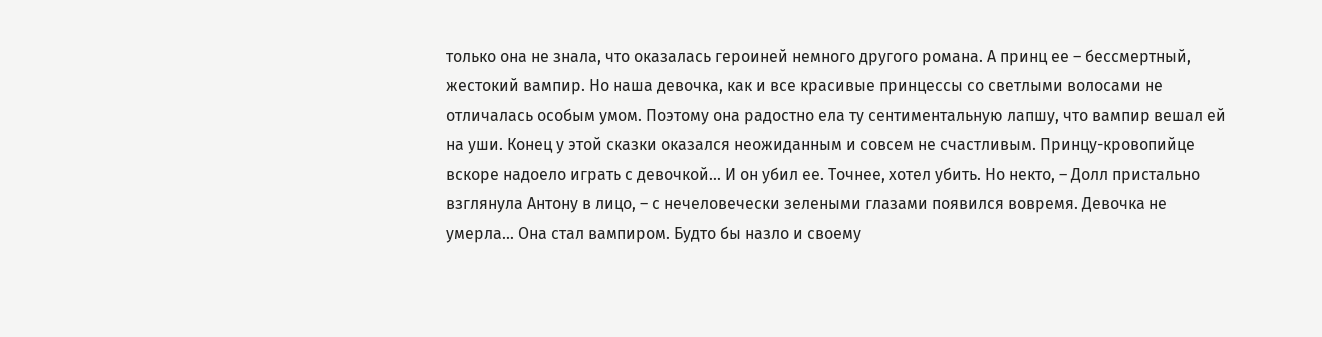только она не знала, что оказалась героиней немного другого романа. А принц ее – бессмертный, жестокий вампир. Но наша девочка, как и все красивые принцессы со светлыми волосами не отличалась особым умом. Поэтому она радостно ела ту сентиментальную лапшу, что вампир вешал ей на уши. Конец у этой сказки оказался неожиданным и совсем не счастливым. Принцу-кровопийце вскоре надоело играть с девочкой... И он убил ее. Точнее, хотел убить. Но некто, – Долл пристально взглянула Антону в лицо, – с нечеловечески зелеными глазами появился вовремя. Девочка не умерла... Она стал вампиром. Будто бы назло и своему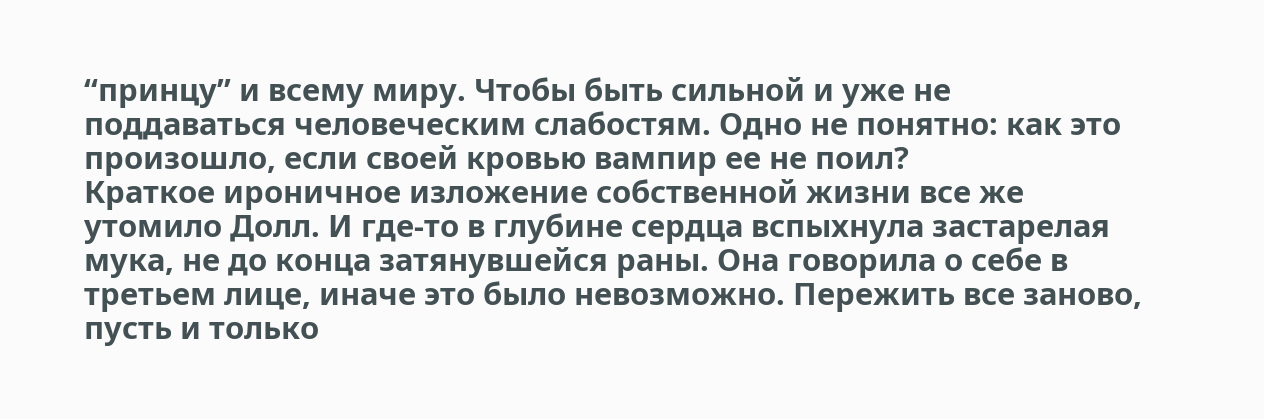“принцу” и всему миру. Чтобы быть сильной и уже не поддаваться человеческим слабостям. Одно не понятно: как это произошло, если своей кровью вампир ее не поил?
Краткое ироничное изложение собственной жизни все же утомило Долл. И где-то в глубине сердца вспыхнула застарелая мука, не до конца затянувшейся раны. Она говорила о себе в третьем лице, иначе это было невозможно. Пережить все заново, пусть и только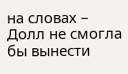на словах – Долл не смогла бы вынести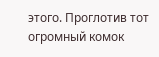этого. Проглотив тот огромный комок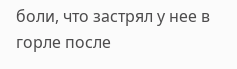боли, что застрял у нее в горле после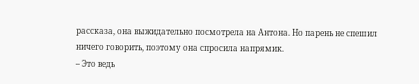рассказа, она выжидательно посмотрела на Антона. Но парень не спешил ничего говорить, поэтому она спросила напрямик.
– Это ведь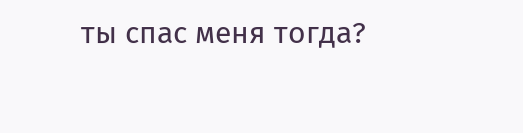ты спас меня тогда?